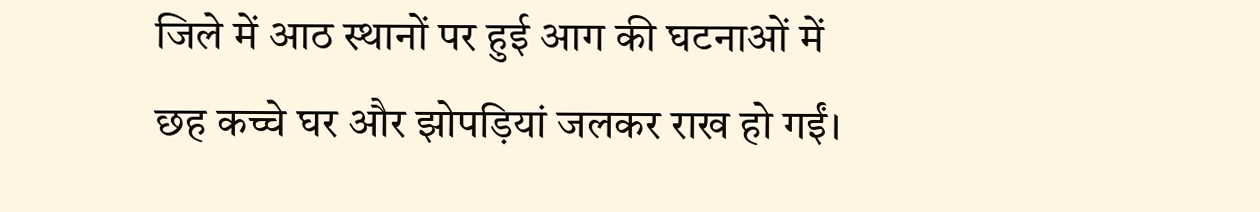जिले में आठ स्थानों पर हुई आग की घटनाओं में छह कच्चे घर और झोपड़ियां जलकर राख हो गईं।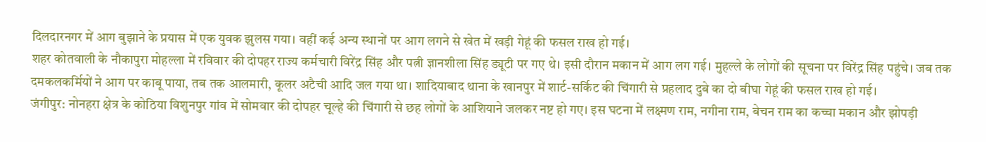दिलदारनगर में आग बुझाने के प्रयास में एक युवक झुलस गया। वहीं कई अन्य स्थानों पर आग लगने से खेत में खड़ी गेहूं की फसल राख हो गई।
शहर कोतवाली के नौकापुरा मोहल्ला में रविवार की दोपहर राज्य कर्मचारी विरेंद्र सिंह और पत्नी ज्ञानशीला सिंह ड्यूटी पर गए थे। इसी दौरान मकान में आग लग गई। मुहल्ले के लोगों की सूचना पर विरेंद्र सिंह पहुंचे। जब तक दमकलकर्मियों ने आग पर काबू पाया, तब तक आलमारी, कूलर अटैची आदि जल गया था। शादियाबाद थाना के खानपुर में शार्ट-सर्किट की चिंगारी से प्रहलाद दुबे का दो बीघा गेहूं की फसल राख हो गई।
जंगीपुर: नोनहरा क्षेत्र के कोठिया विशुनपुर गांव में सोमवार की दोपहर चूल्हे की चिंगारी से छह लोगों के आशियाने जलकर नष्ट हो गए। इस घटना में लक्ष्मण राम, नगीना राम, बेचन राम का कच्चा मकान और झोपड़ी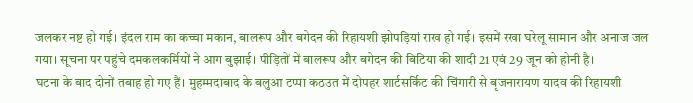जलकर नष्ट हो गई। इंदल राम का कच्चा मकान, बालरूप और बगेदन की रिहायशी झोपड़ियां राख हो गई। इसमें रखा घरेलू सामान और अनाज जल गया। सूचना पर पहुंचे दमकलकर्मियों ने आग बुझाई। पीड़ितों में बालरूप और बगेदन की बिटिया की शादी 21 एवं 29 जून को होनी है।
घटना के बाद दोनों तबाह हो गए हैं। मुहम्मदाबाद के बलुआ टप्पा कठउत में दोपहर शार्टसर्किट की चिंगारी से बृजनारायण यादव की रिहायशी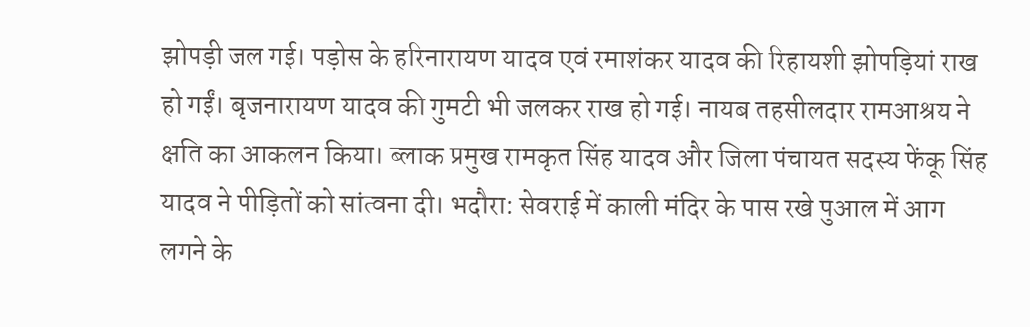झोपड़ी जल गई। पड़ोस के हरिनारायण यादव एवं रमाशंकर यादव की रिहायशी झोपड़ियां राख हो गईं। बृजनारायण यादव की गुमटी भी जलकर राख हो गई। नायब तहसीलदार रामआश्रय ने क्षति का आकलन किया। ब्लाक प्रमुख रामकृत सिंह यादव और जिला पंचायत सदस्य फेंकू सिंह यादव ने पीड़ितों को सांत्वना दी। भदौरा: सेवराई में काली मंदिर के पास रखे पुआल में आग लगने के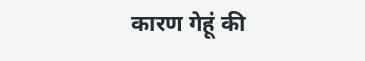कारण गेहूं की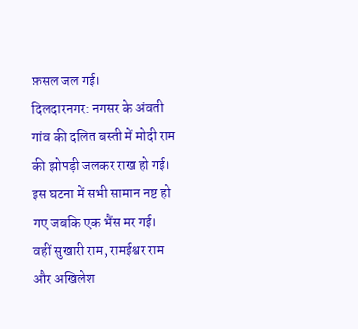फ़सल जल गई।
दिलदारनगर: नगसर के अंवती गांव की दलित बस्ती में मोदी राम की झोपड़ी जलकर राख हो गई। इस घटना में सभी सामान नष्ट हो गए जबकि एक भैंस मर गई। वहीं सुखारी राम, रामईश्वर राम और अखिलेश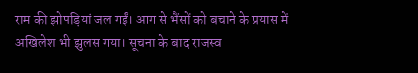राम की झोपड़ियां जल गईं। आग से भैंसों को बचाने के प्रयास में अखिलेश भी झुलस गया। सूचना के बाद राजस्व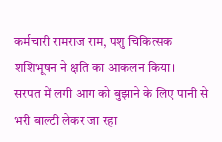कर्मचारी रामराज राम, पशु चिकित्सक शशिभूषन ने क्षति का आकलन किया।
सरपत में लगी आग को बुझाने के लिए पानी से भरी बाल्टी लेकर जा रहा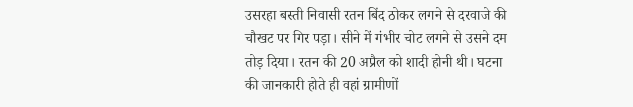उसरहा बस्ती निवासी रतन बिंद ठोकर लगने से दरवाजे की चौखट पर गिर पड़ा। सीने में गंभीर चोट लगने से उसने दम तोड़ दिया। रतन की 20 अप्रैल को शादी होनी थी। घटना की जानकारी होते ही वहां ग्रामीणों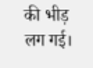की भीड़ लग गई।